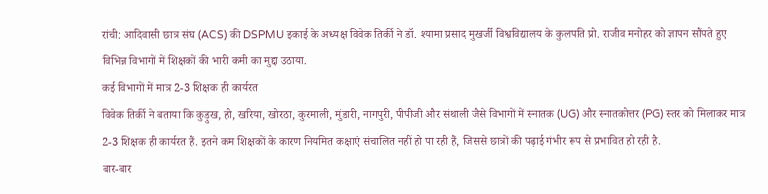रांची: आदिवासी छात्र संघ (ACS) की DSPMU इकाई के अध्यक्ष विवेक तिर्की ने डॉ. श्यामा प्रसाद मुखर्जी विश्वविद्यालय के कुलपति प्रो. राजीव मनोहर को ज्ञापन सौंपते हुए विभिन्न विभागों में शिक्षकों की भारी कमी का मुद्दा उठाया.
कई विभागों में मात्र 2-3 शिक्षक ही कार्यरत
विवेक तिर्की ने बताया कि कुड़ुख, हो, खरिया, खोरठा, कुरमाली, मुंडारी, नागपुरी, पीपीजी और संथाली जैसे विभागों में स्नातक (UG) और स्नातकोत्तर (PG) स्तर को मिलाकर मात्र 2-3 शिक्षक ही कार्यरत हैं. इतने कम शिक्षकों के कारण नियमित कक्षाएं संचालित नहीं हो पा रही हैं, जिससे छात्रों की पढ़ाई गंभीर रूप से प्रभावित हो रही है.
बार-बार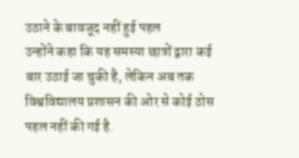उठाने के बावजूद नहीं हुई पहल
उन्होंने कहा कि यह समस्या छात्रों द्वारा कई बार उठाई जा चुकी है, लेकिन अब तक विश्वविद्यालय प्रशासन की ओर से कोई ठोस पहल नहीं की गई है.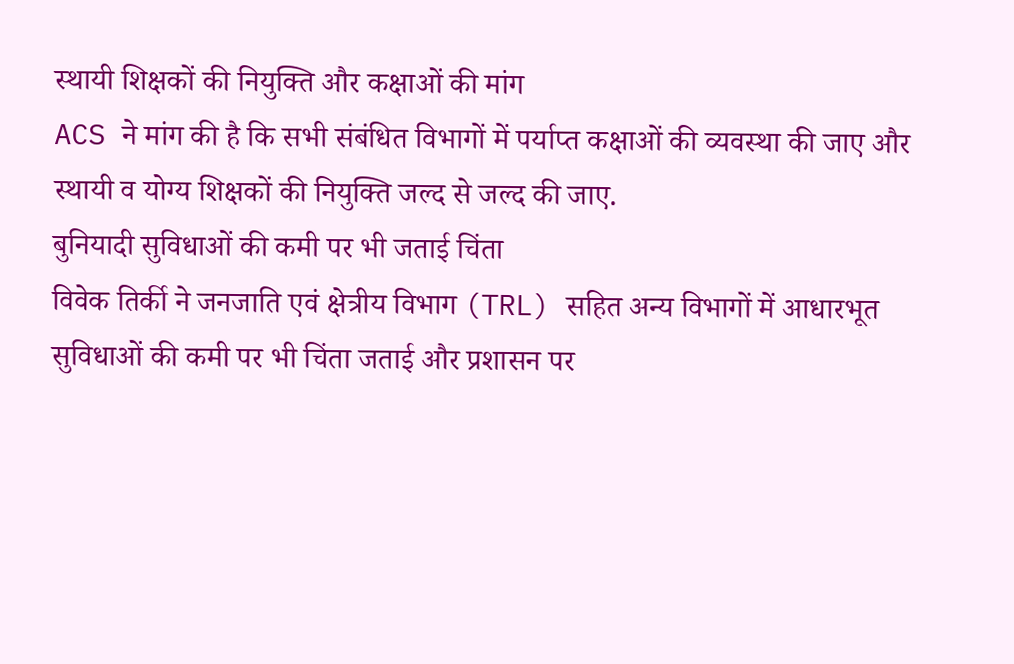स्थायी शिक्षकों की नियुक्ति और कक्षाओं की मांग
ACS ने मांग की है कि सभी संबंधित विभागों में पर्याप्त कक्षाओं की व्यवस्था की जाए और स्थायी व योग्य शिक्षकों की नियुक्ति जल्द से जल्द की जाए.
बुनियादी सुविधाओं की कमी पर भी जताई चिंता
विवेक तिर्की ने जनजाति एवं क्षेत्रीय विभाग (TRL) सहित अन्य विभागों में आधारभूत सुविधाओं की कमी पर भी चिंता जताई और प्रशासन पर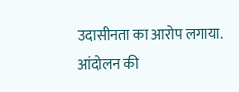उदासीनता का आरोप लगाया.
आंदोलन की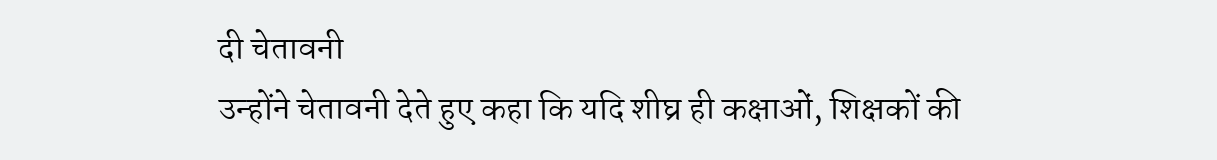दी चेतावनी
उन्होंने चेतावनी देते हुए कहा कि यदि शीघ्र ही कक्षाओं, शिक्षकों की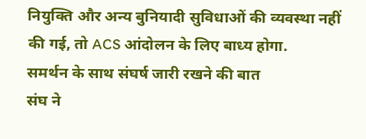नियुक्ति और अन्य बुनियादी सुविधाओं की व्यवस्था नहीं की गई, तो ACS आंदोलन के लिए बाध्य होगा.
समर्थन के साथ संघर्ष जारी रखने की बात
संघ ने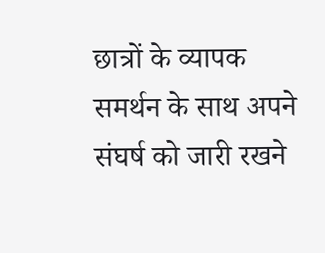छात्रों के व्यापक समर्थन के साथ अपने संघर्ष को जारी रखने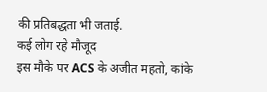की प्रतिबद्धता भी जताई.
कई लोग रहे मौजूद
इस मौके पर ACS के अजीत महतो, कांके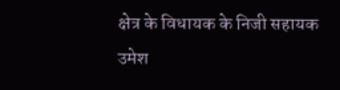क्षेत्र के विधायक के निजी सहायक उमेश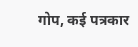गोप, कई पत्रकार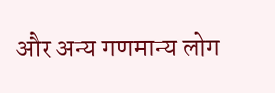और अन्य गणमान्य लोग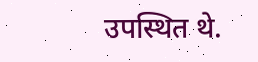उपस्थित थे.